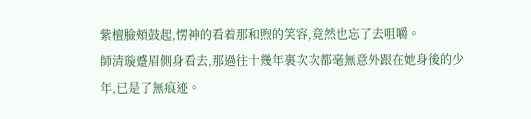紫檀臉頰鼓起,愣神的看着那和煦的笑容,竟然也忘了去咀嚼。
師清璇蹙眉側身看去,那過往十幾年裏次次都毫無意外跟在她身後的少年,已是了無痕迹。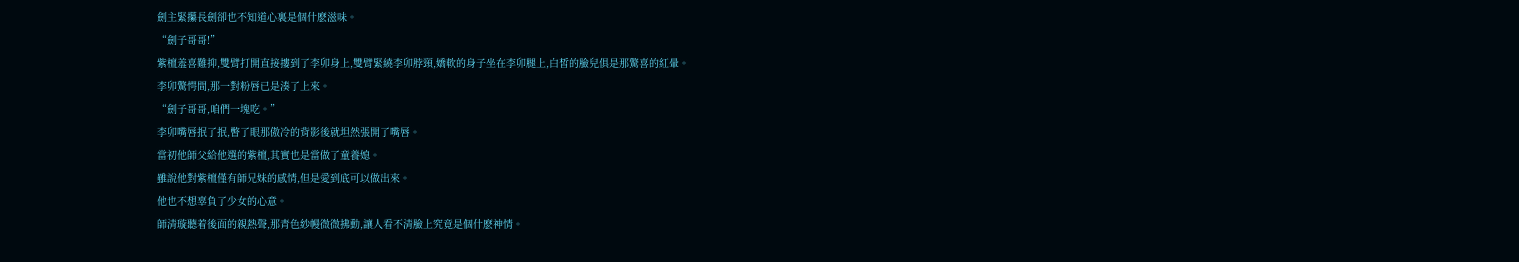劍主緊攥長劍卻也不知道心裏是個什麽滋味。
“劍子哥哥!”
紫檀羞喜難抑,雙臂打開直接摟到了李卯身上,雙臂緊繞李卯脖頸,嬌軟的身子坐在李卯腿上,白皙的臉兒俱是那驚喜的紅暈。
李卯驚愕間,那一對粉唇已是湊了上來。
“劍子哥哥,咱們一塊吃。”
李卯嘴唇抿了抿,瞥了眼那傲冷的背影後就坦然張開了嘴唇。
當初他師父給他選的紫檀,其實也是當做了童養媳。
雖說他對紫檀僅有師兄妹的感情,但是愛到底可以做出來。
他也不想辜負了少女的心意。
師清璇聽着後面的親熱聲,那青色紗幔微微拂動,讓人看不清臉上究竟是個什麽神情。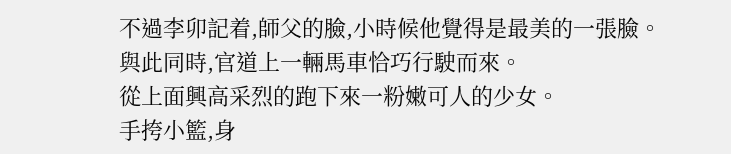不過李卯記着,師父的臉,小時候他覺得是最美的一張臉。
與此同時,官道上一輛馬車恰巧行駛而來。
從上面興高采烈的跑下來一粉嫩可人的少女。
手挎小籃,身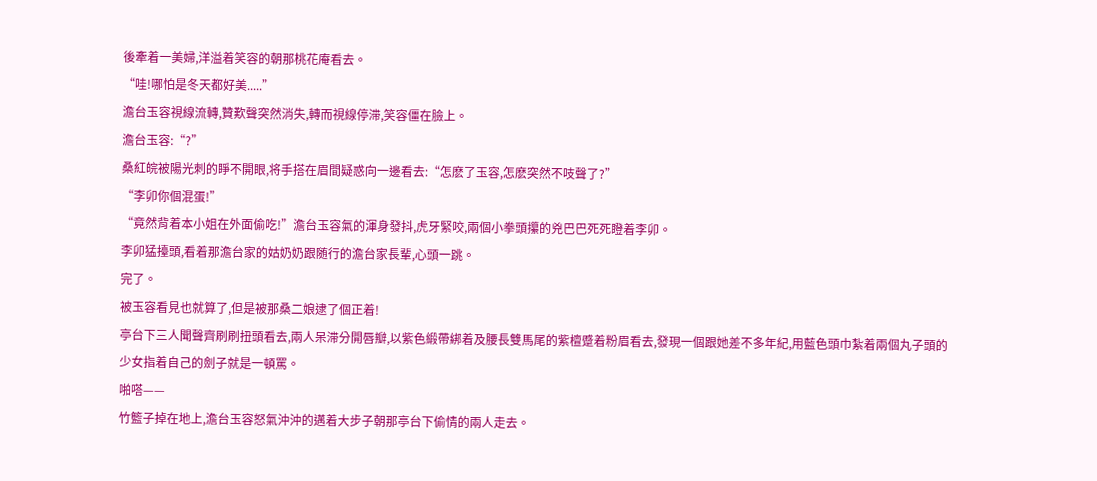後牽着一美婦,洋溢着笑容的朝那桃花庵看去。
“哇!哪怕是冬天都好美.....”
澹台玉容視線流轉,贊歎聲突然消失,轉而視線停滞,笑容僵在臉上。
澹台玉容:“?”
桑紅皖被陽光刺的睜不開眼,将手搭在眉間疑惑向一邊看去:“怎麽了玉容,怎麽突然不吱聲了?”
“李卯你個混蛋!”
“竟然背着本小姐在外面偷吃!”澹台玉容氣的渾身發抖,虎牙緊咬,兩個小拳頭攥的兇巴巴死死瞪着李卯。
李卯猛擡頭,看着那澹台家的姑奶奶跟随行的澹台家長輩,心頭一跳。
完了。
被玉容看見也就算了,但是被那桑二娘逮了個正着!
亭台下三人聞聲齊刷刷扭頭看去,兩人呆滞分開唇瓣,以紫色緞帶綁着及腰長雙馬尾的紫檀蹙着粉眉看去,發現一個跟她差不多年紀,用藍色頭巾紮着兩個丸子頭的少女指着自己的劍子就是一頓罵。
啪嗒——
竹籃子掉在地上,澹台玉容怒氣沖沖的邁着大步子朝那亭台下偷情的兩人走去。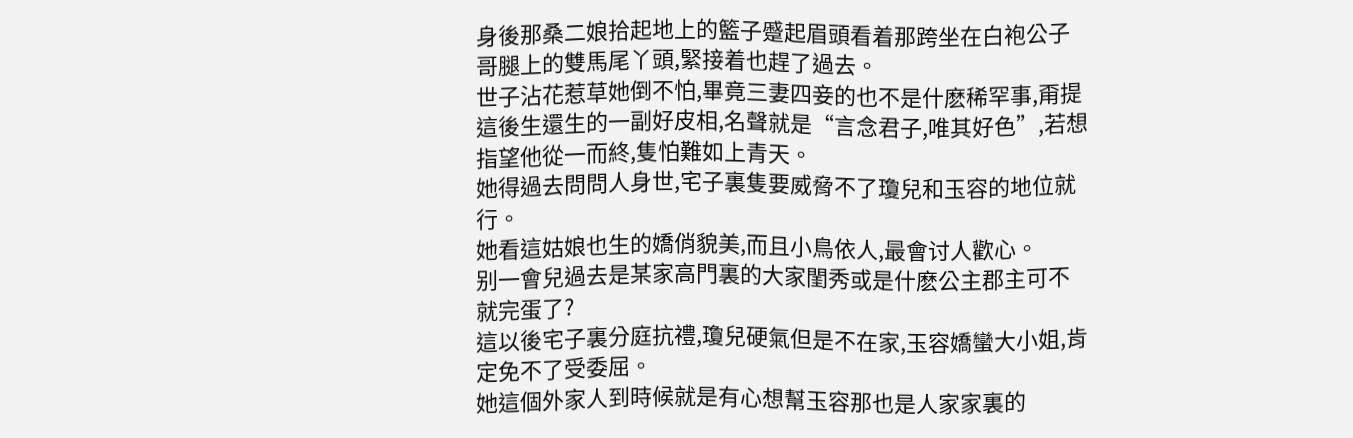身後那桑二娘拾起地上的籃子蹙起眉頭看着那跨坐在白袍公子哥腿上的雙馬尾丫頭,緊接着也趕了過去。
世子沾花惹草她倒不怕,畢竟三妻四妾的也不是什麽稀罕事,甭提這後生還生的一副好皮相,名聲就是“言念君子,唯其好色”,若想指望他從一而終,隻怕難如上青天。
她得過去問問人身世,宅子裏隻要威脅不了瓊兒和玉容的地位就行。
她看這姑娘也生的嬌俏貌美,而且小鳥依人,最會讨人歡心。
别一會兒過去是某家高門裏的大家閨秀或是什麽公主郡主可不就完蛋了?
這以後宅子裏分庭抗禮,瓊兒硬氣但是不在家,玉容嬌蠻大小姐,肯定免不了受委屈。
她這個外家人到時候就是有心想幫玉容那也是人家家裏的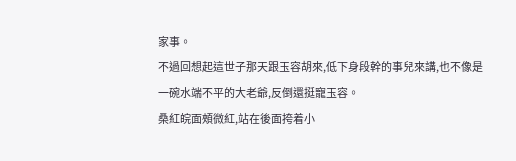家事。
不過回想起這世子那天跟玉容胡來,低下身段幹的事兒來講,也不像是一碗水端不平的大老爺,反倒還挺寵玉容。
桑紅皖面頰微紅,站在後面挎着小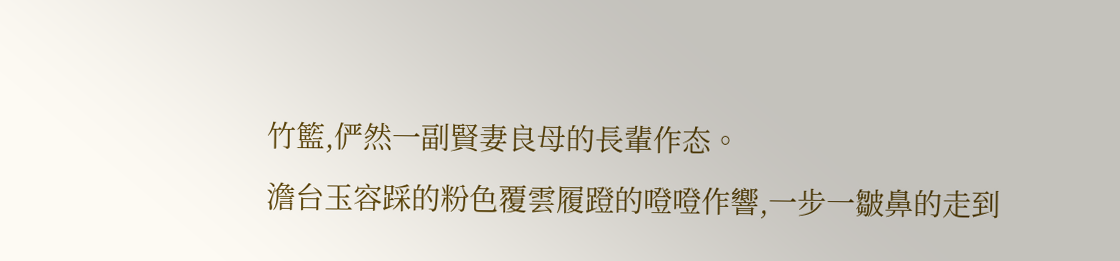竹籃,俨然一副賢妻良母的長輩作态。
澹台玉容踩的粉色覆雲履蹬的噔噔作響,一步一皺鼻的走到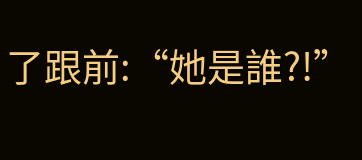了跟前:“她是誰?!”